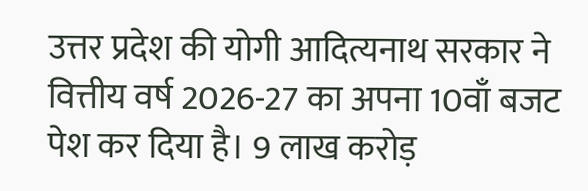उत्तर प्रदेश की योगी आदित्यनाथ सरकार ने वित्तीय वर्ष 2026-27 का अपना 10वाँ बजट पेश कर दिया है। 9 लाख करोड़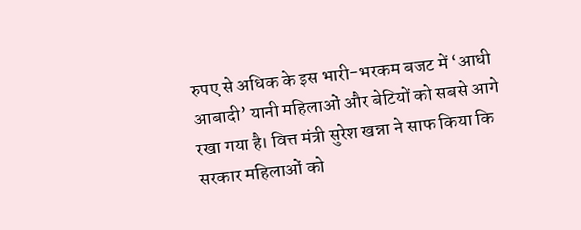रुपए से अधिक के इस भारी-भरकम बजट में ‘आधी आबादी’ यानी महिलाओं और बेटियों को सबसे आगे रखा गया है। वित्त मंत्री सुरेश खन्ना ने साफ किया कि सरकार महिलाओं को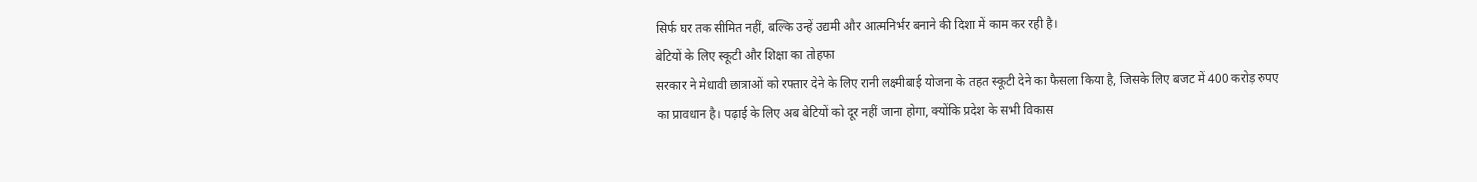सिर्फ घर तक सीमित नहीं, बल्कि उन्हें उद्यमी और आत्मनिर्भर बनाने की दिशा में काम कर रही है।
बेटियों के लिए स्कूटी और शिक्षा का तोहफा
सरकार ने मेधावी छात्राओं को रफ्तार देने के लिए रानी लक्ष्मीबाई योजना के तहत स्कूटी देने का फैसला किया है, जिसके लिए बजट में 400 करोड़ रुपए का प्रावधान है। पढ़ाई के लिए अब बेटियों को दूर नहीं जाना होगा, क्योंकि प्रदेश के सभी विकास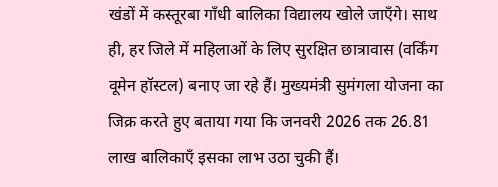खंडों में कस्तूरबा गाँधी बालिका विद्यालय खोले जाएँगे। साथ ही, हर जिले में महिलाओं के लिए सुरक्षित छात्रावास (वर्किंग वूमेन हॉस्टल) बनाए जा रहे हैं। मुख्यमंत्री सुमंगला योजना का जिक्र करते हुए बताया गया कि जनवरी 2026 तक 26.81 लाख बालिकाएँ इसका लाभ उठा चुकी हैं।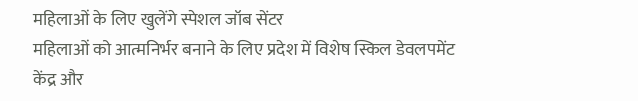महिलाओं के लिए खुलेंगे स्पेशल जॉब सेंटर
महिलाओं को आत्मनिर्भर बनाने के लिए प्रदेश में विशेष स्किल डेवलपमेंट केंद्र और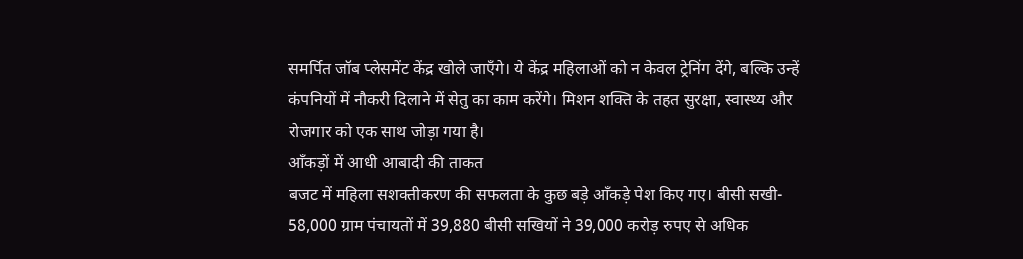समर्पित जॉब प्लेसमेंट केंद्र खोले जाएँगे। ये केंद्र महिलाओं को न केवल ट्रेनिंग देंगे, बल्कि उन्हें कंपनियों में नौकरी दिलाने में सेतु का काम करेंगे। मिशन शक्ति के तहत सुरक्षा, स्वास्थ्य और रोजगार को एक साथ जोड़ा गया है।
आँकड़ों में आधी आबादी की ताकत
बजट में महिला सशक्तीकरण की सफलता के कुछ बड़े आँकड़े पेश किए गए। बीसी सखी- 58,000 ग्राम पंचायतों में 39,880 बीसी सखियों ने 39,000 करोड़ रुपए से अधिक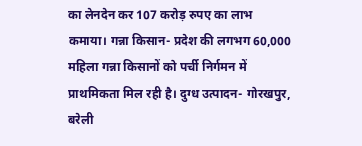का लेनदेन कर 107 करोड़ रुपए का लाभ कमाया। गन्ना किसान- प्रदेश की लगभग 60,000 महिला गन्ना किसानों को पर्ची निर्गमन में प्राथमिकता मिल रही है। दुग्ध उत्पादन- गोरखपुर, बरेली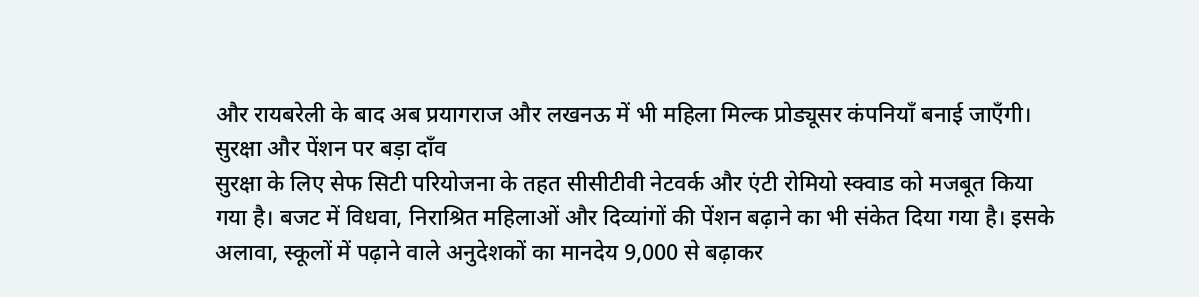और रायबरेली के बाद अब प्रयागराज और लखनऊ में भी महिला मिल्क प्रोड्यूसर कंपनियाँ बनाई जाएँगी।
सुरक्षा और पेंशन पर बड़ा दाँव
सुरक्षा के लिए सेफ सिटी परियोजना के तहत सीसीटीवी नेटवर्क और एंटी रोमियो स्क्वाड को मजबूत किया गया है। बजट में विधवा, निराश्रित महिलाओं और दिव्यांगों की पेंशन बढ़ाने का भी संकेत दिया गया है। इसके अलावा, स्कूलों में पढ़ाने वाले अनुदेशकों का मानदेय 9,000 से बढ़ाकर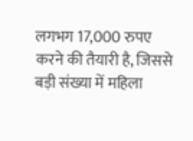लगभग 17,000 रुपए करने की तैयारी है, जिससे बड़ी संख्या में महिला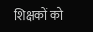शिक्षकों को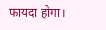फायदा होगा।